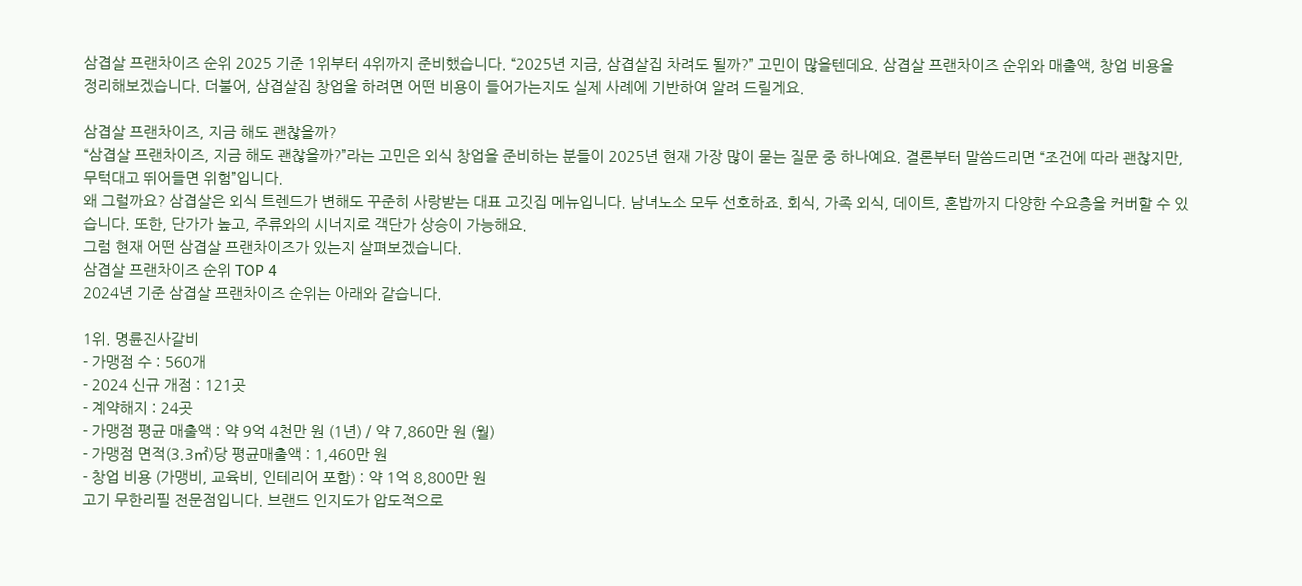삼겹살 프랜차이즈 순위 2025 기준 1위부터 4위까지 준비했습니다. “2025년 지금, 삼겹살집 차려도 될까?” 고민이 많을텐데요. 삼겹살 프랜차이즈 순위와 매출액, 창업 비용을 정리해보겠습니다. 더불어, 삼겹살집 창업을 하려면 어떤 비용이 들어가는지도 실제 사례에 기반하여 알려 드릴게요.

삼겹살 프랜차이즈, 지금 해도 괜찮을까?
“삼겹살 프랜차이즈, 지금 해도 괜찮을까?”라는 고민은 외식 창업을 준비하는 분들이 2025년 현재 가장 많이 묻는 질문 중 하나예요. 결론부터 말씀드리면 “조건에 따라 괜찮지만, 무턱대고 뛰어들면 위험”입니다.
왜 그럴까요? 삼겹살은 외식 트렌드가 변해도 꾸준히 사랑받는 대표 고깃집 메뉴입니다. 남녀노소 모두 선호하죠. 회식, 가족 외식, 데이트, 혼밥까지 다양한 수요층을 커버할 수 있습니다. 또한, 단가가 높고, 주류와의 시너지로 객단가 상승이 가능해요.
그럼 현재 어떤 삼겹살 프랜차이즈가 있는지 살펴보겠습니다.
삼겹살 프랜차이즈 순위 TOP 4
2024년 기준 삼겹살 프랜차이즈 순위는 아래와 같습니다.

1위. 명륜진사갈비
- 가맹점 수 : 560개
- 2024 신규 개점 : 121곳
- 계약해지 : 24곳
- 가맹점 평균 매출액 : 약 9억 4천만 원 (1년) / 약 7,860만 원 (월)
- 가맹점 면적(3.3㎡)당 평균매출액 : 1,460만 원
- 창업 비용 (가맹비, 교육비, 인테리어 포함) : 약 1억 8,800만 원
고기 무한리필 전문점입니다. 브랜드 인지도가 압도적으로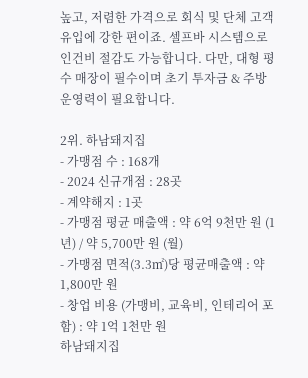높고, 저렴한 가격으로 회식 및 단체 고객 유입에 강한 편이죠. 셀프바 시스템으로 인건비 절감도 가능합니다. 다만, 대형 평수 매장이 필수이며 초기 투자금 & 주방 운영력이 필요합니다.

2위. 하남돼지집
- 가맹점 수 : 168개
- 2024 신규개점 : 28곳
- 계약해지 : 1곳
- 가맹점 평균 매출액 : 약 6억 9천만 원 (1년) / 약 5,700만 원 (월)
- 가맹점 면적(3.3㎡)당 평균매출액 : 약 1,800만 원
- 창업 비용 (가맹비, 교육비, 인테리어 포함) : 약 1억 1천만 원
하남돼지집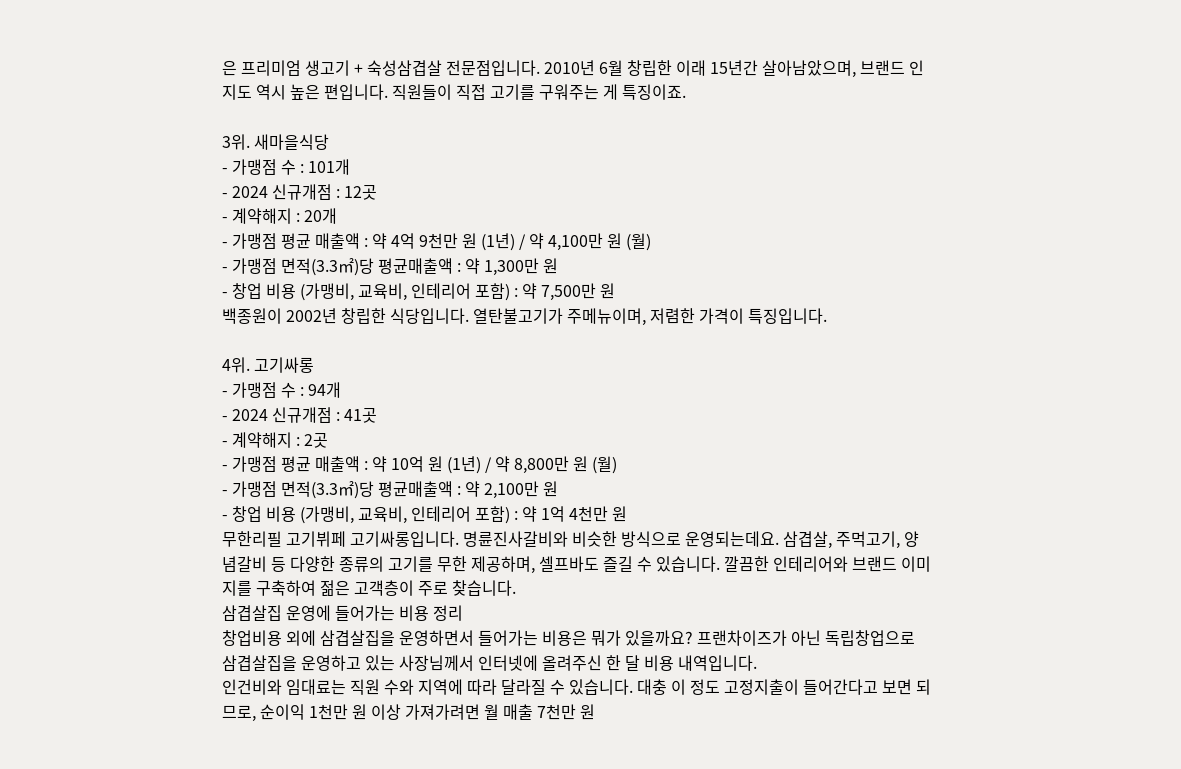은 프리미엄 생고기 + 숙성삼겹살 전문점입니다. 2010년 6월 창립한 이래 15년간 살아남았으며, 브랜드 인지도 역시 높은 편입니다. 직원들이 직접 고기를 구워주는 게 특징이죠.

3위. 새마을식당
- 가맹점 수 : 101개
- 2024 신규개점 : 12곳
- 계약해지 : 20개
- 가맹점 평균 매출액 : 약 4억 9천만 원 (1년) / 약 4,100만 원 (월)
- 가맹점 면적(3.3㎡)당 평균매출액 : 약 1,300만 원
- 창업 비용 (가맹비, 교육비, 인테리어 포함) : 약 7,500만 원
백종원이 2002년 창립한 식당입니다. 열탄불고기가 주메뉴이며, 저렴한 가격이 특징입니다.

4위. 고기싸롱
- 가맹점 수 : 94개
- 2024 신규개점 : 41곳
- 계약해지 : 2곳
- 가맹점 평균 매출액 : 약 10억 원 (1년) / 약 8,800만 원 (월)
- 가맹점 면적(3.3㎡)당 평균매출액 : 약 2,100만 원
- 창업 비용 (가맹비, 교육비, 인테리어 포함) : 약 1억 4천만 원
무한리필 고기뷔페 고기싸롱입니다. 명륜진사갈비와 비슷한 방식으로 운영되는데요. 삼겹살, 주먹고기, 양념갈비 등 다양한 종류의 고기를 무한 제공하며, 셀프바도 즐길 수 있습니다. 깔끔한 인테리어와 브랜드 이미지를 구축하여 젊은 고객층이 주로 찾습니다.
삼겹살집 운영에 들어가는 비용 정리
창업비용 외에 삼겹살집을 운영하면서 들어가는 비용은 뭐가 있을까요? 프랜차이즈가 아닌 독립창업으로 삼겹살집을 운영하고 있는 사장님께서 인터넷에 올려주신 한 달 비용 내역입니다.
인건비와 임대료는 직원 수와 지역에 따라 달라질 수 있습니다. 대충 이 정도 고정지출이 들어간다고 보면 되므로, 순이익 1천만 원 이상 가져가려면 월 매출 7천만 원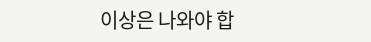이상은 나와야 합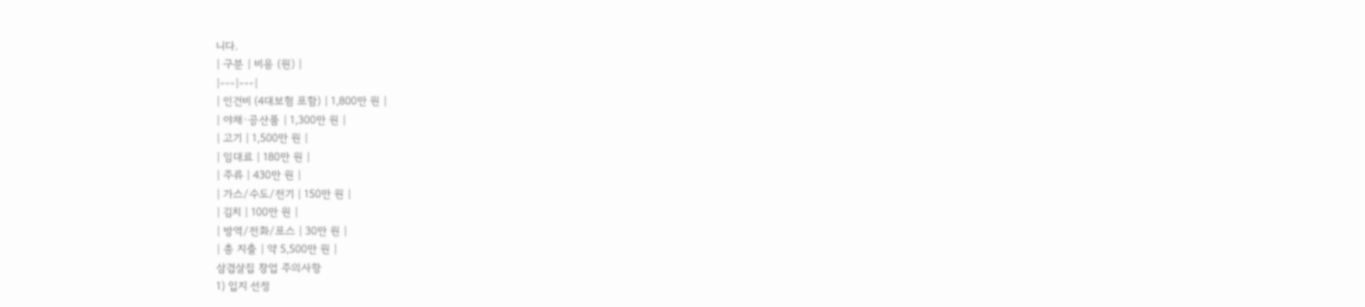니다.
| 구분 | 비용 (원) |
|---|---|
| 인건비 (4대보험 포함) | 1,800만 원 |
| 야채·공산품 | 1,300만 원 |
| 고기 | 1,500만 원 |
| 임대료 | 180만 원 |
| 주류 | 430만 원 |
| 가스/수도/전기 | 150만 원 |
| 김치 | 100만 원 |
| 방역/전화/포스 | 30만 원 |
| 총 지출 | 약 5,500만 원 |
삼겹살집 창업 주의사항
1) 입지 선정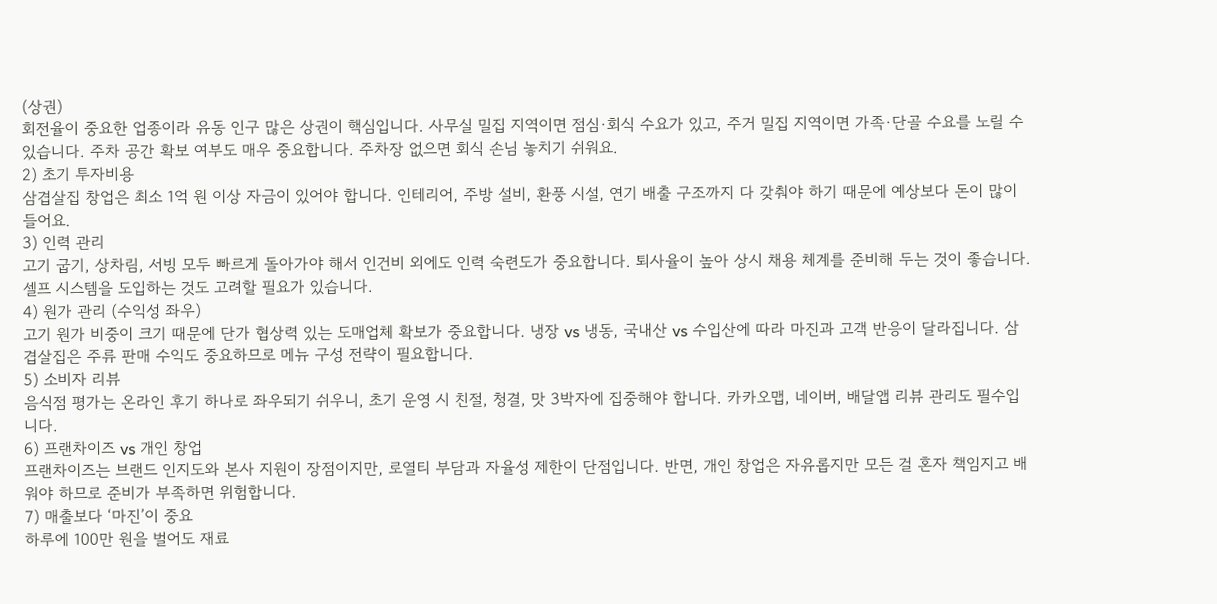(상권)
회전율이 중요한 업종이라 유동 인구 많은 상권이 핵심입니다. 사무실 밀집 지역이면 점심·회식 수요가 있고, 주거 밀집 지역이면 가족·단골 수요를 노릴 수 있습니다. 주차 공간 확보 여부도 매우 중요합니다. 주차장 없으면 회식 손님 놓치기 쉬워요.
2) 초기 투자비용
삼겹살집 창업은 최소 1억 원 이상 자금이 있어야 합니다. 인테리어, 주방 설비, 환풍 시설, 연기 배출 구조까지 다 갖춰야 하기 때문에 예상보다 돈이 많이 들어요.
3) 인력 관리
고기 굽기, 상차림, 서빙 모두 빠르게 돌아가야 해서 인건비 외에도 인력 숙련도가 중요합니다. 퇴사율이 높아 상시 채용 체계를 준비해 두는 것이 좋습니다. 셀프 시스템을 도입하는 것도 고려할 필요가 있습니다.
4) 원가 관리 (수익성 좌우)
고기 원가 비중이 크기 때문에 단가 협상력 있는 도매업체 확보가 중요합니다. 냉장 vs 냉동, 국내산 vs 수입산에 따라 마진과 고객 반응이 달라집니다. 삼겹살집은 주류 판매 수익도 중요하므로 메뉴 구성 전략이 필요합니다.
5) 소비자 리뷰
음식점 평가는 온라인 후기 하나로 좌우되기 쉬우니, 초기 운영 시 친절, 청결, 맛 3박자에 집중해야 합니다. 카카오맵, 네이버, 배달앱 리뷰 관리도 필수입니다.
6) 프랜차이즈 vs 개인 창업
프랜차이즈는 브랜드 인지도와 본사 지원이 장점이지만, 로열티 부담과 자율성 제한이 단점입니다. 반면, 개인 창업은 자유롭지만 모든 걸 혼자 책임지고 배워야 하므로 준비가 부족하면 위험합니다.
7) 매출보다 ‘마진’이 중요
하루에 100만 원을 벌어도 재료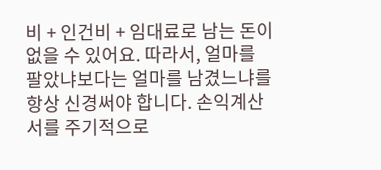비 + 인건비 + 임대료로 남는 돈이 없을 수 있어요. 따라서, 얼마를 팔았냐보다는 얼마를 남겼느냐를 항상 신경써야 합니다. 손익계산서를 주기적으로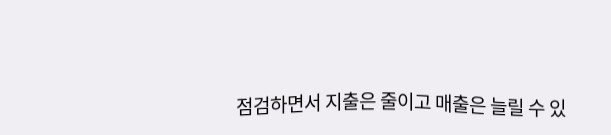점검하면서 지출은 줄이고 매출은 늘릴 수 있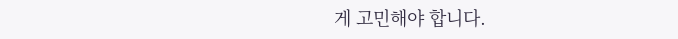게 고민해야 합니다.